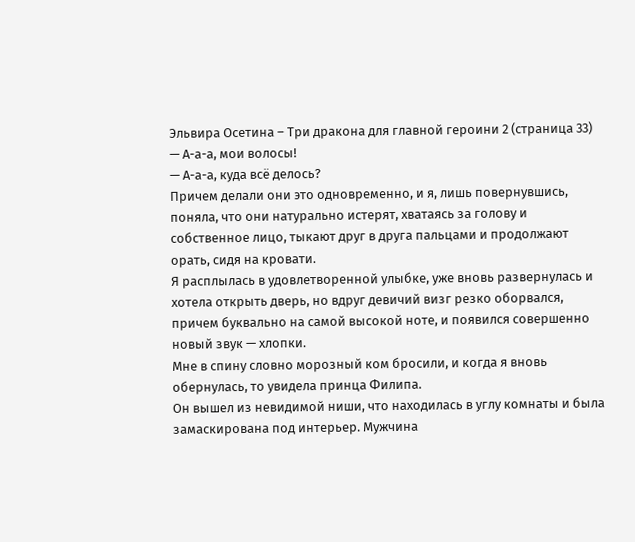Эльвира Осетина – Три дракона для главной героини 2 (страница 33)
— А-а-а, мои волосы!
— А-а-а, куда всё делось?
Причем делали они это одновременно, и я, лишь повернувшись, поняла, что они натурально истерят, хватаясь за голову и собственное лицо, тыкают друг в друга пальцами и продолжают орать, сидя на кровати.
Я расплылась в удовлетворенной улыбке, уже вновь развернулась и хотела открыть дверь, но вдруг девичий визг резко оборвался, причем буквально на самой высокой ноте, и появился совершенно новый звук — хлопки.
Мне в спину словно морозный ком бросили, и когда я вновь обернулась, то увидела принца Филипа.
Он вышел из невидимой ниши, что находилась в углу комнаты и была замаскирована под интерьер. Мужчина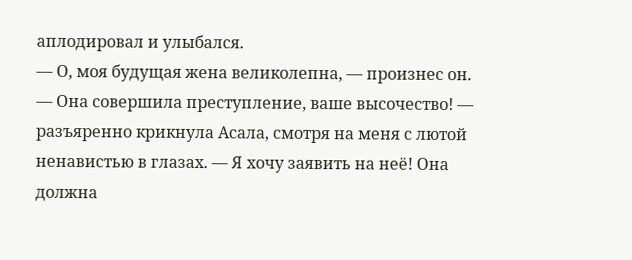аплодировал и улыбался.
— О, моя будущая жена великолепна, — произнес он.
— Она совершила преступление, ваше высочество! — разъяренно крикнула Асала, смотря на меня с лютой ненавистью в глазах. — Я хочу заявить на неё! Она должна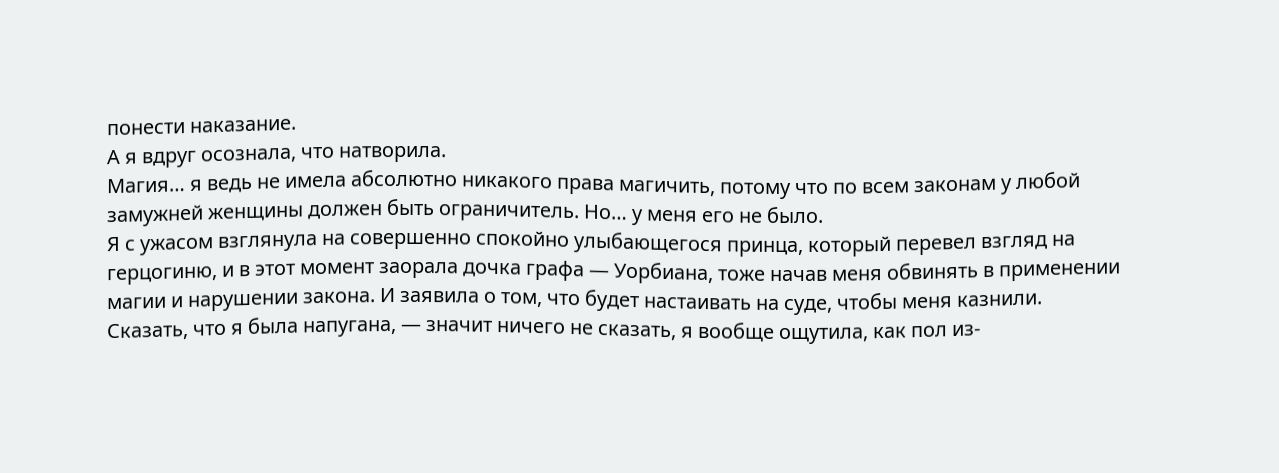понести наказание.
А я вдруг осознала, что натворила.
Магия… я ведь не имела абсолютно никакого права магичить, потому что по всем законам у любой замужней женщины должен быть ограничитель. Но… у меня его не было.
Я с ужасом взглянула на совершенно спокойно улыбающегося принца, который перевел взгляд на герцогиню, и в этот момент заорала дочка графа — Уорбиана, тоже начав меня обвинять в применении магии и нарушении закона. И заявила о том, что будет настаивать на суде, чтобы меня казнили.
Сказать, что я была напугана, — значит ничего не сказать, я вообще ощутила, как пол из-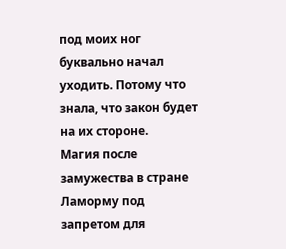под моих ног буквально начал уходить. Потому что знала, что закон будет на их стороне.
Магия после замужества в стране Ламорму под запретом для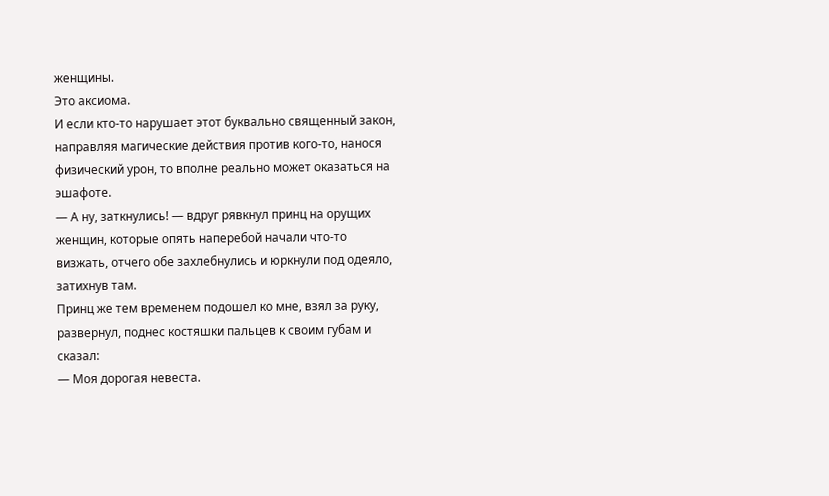женщины.
Это аксиома.
И если кто-то нарушает этот буквально священный закон, направляя магические действия против кого-то, нанося физический урон, то вполне реально может оказаться на эшафоте.
— А ну, заткнулись! — вдруг рявкнул принц на орущих женщин, которые опять наперебой начали что-то визжать, отчего обе захлебнулись и юркнули под одеяло, затихнув там.
Принц же тем временем подошел ко мне, взял за руку, развернул, поднес костяшки пальцев к своим губам и сказал:
— Моя дорогая невеста.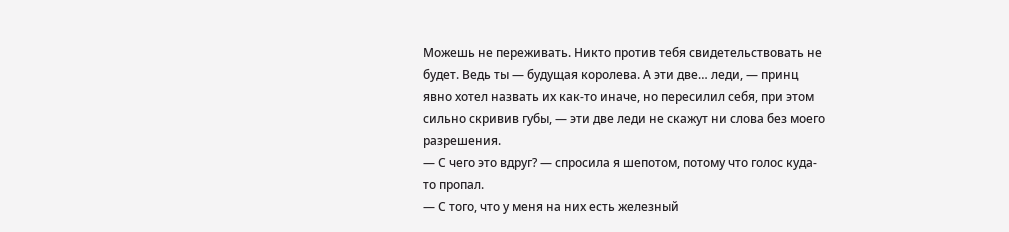Можешь не переживать. Никто против тебя свидетельствовать не будет. Ведь ты — будущая королева. А эти две… леди, — принц явно хотел назвать их как-то иначе, но пересилил себя, при этом сильно скривив губы, — эти две леди не скажут ни слова без моего разрешения.
— С чего это вдруг? — спросила я шепотом, потому что голос куда-то пропал.
— С того, что у меня на них есть железный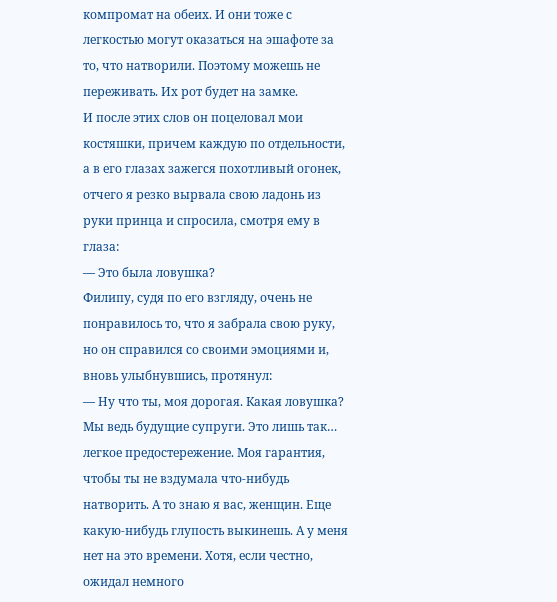компромат на обеих. И они тоже с легкостью могут оказаться на эшафоте за то, что натворили. Поэтому можешь не переживать. Их рот будет на замке.
И после этих слов он поцеловал мои костяшки, причем каждую по отдельности, а в его глазах зажегся похотливый огонек, отчего я резко вырвала свою ладонь из руки принца и спросила, смотря ему в глаза:
— Это была ловушка?
Филипу, судя по его взгляду, очень не понравилось то, что я забрала свою руку, но он справился со своими эмоциями и, вновь улыбнувшись, протянул:
— Ну что ты, моя дорогая. Какая ловушка? Мы ведь будущие супруги. Это лишь так… легкое предостережение. Моя гарантия, чтобы ты не вздумала что-нибудь натворить. А то знаю я вас, женщин. Еще какую-нибудь глупость выкинешь. А у меня нет на это времени. Хотя, если честно, ожидал немного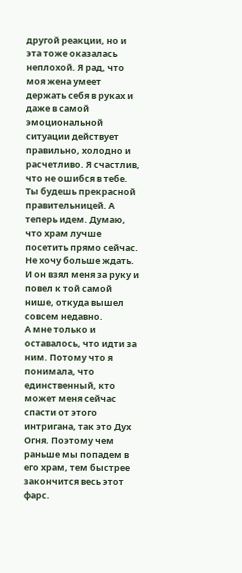другой реакции, но и эта тоже оказалась неплохой. Я рад, что моя жена умеет держать себя в руках и даже в самой эмоциональной ситуации действует правильно, холодно и расчетливо. Я счастлив, что не ошибся в тебе. Ты будешь прекрасной правительницей. А теперь идем. Думаю, что храм лучше посетить прямо сейчас. Не хочу больше ждать.
И он взял меня за руку и повел к той самой нише, откуда вышел совсем недавно.
А мне только и оставалось, что идти за ним. Потому что я понимала, что единственный, кто может меня сейчас спасти от этого интригана, так это Дух Огня. Поэтому чем раньше мы попадем в его храм, тем быстрее закончится весь этот фарс.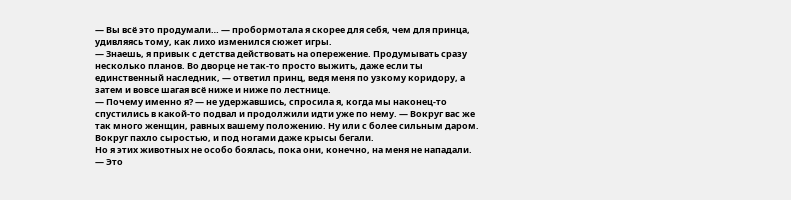— Вы всё это продумали… — пробормотала я скорее для себя, чем для принца, удивляясь тому, как лихо изменился сюжет игры.
— Знаешь, я привык с детства действовать на опережение. Продумывать сразу несколько планов. Во дворце не так-то просто выжить, даже если ты единственный наследник, — ответил принц, ведя меня по узкому коридору, а затем и вовсе шагая всё ниже и ниже по лестнице.
— Почему именно я? — не удержавшись, спросила я, когда мы наконец-то спустились в какой-то подвал и продолжили идти уже по нему. — Вокруг вас же так много женщин, равных вашему положению. Ну или с более сильным даром.
Вокруг пахло сыростью, и под ногами даже крысы бегали.
Но я этих животных не особо боялась, пока они, конечно, на меня не нападали.
— Это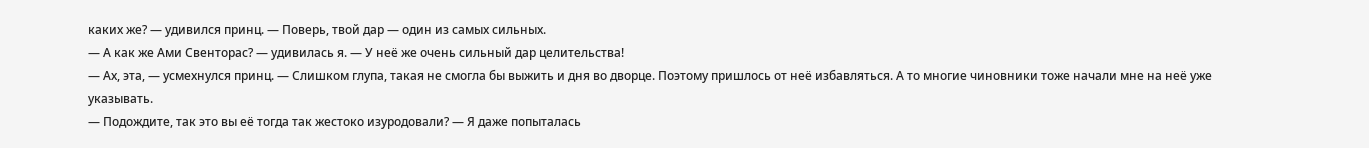каких же? — удивился принц. — Поверь, твой дар — один из самых сильных.
— А как же Ами Свенторас? — удивилась я. — У неё же очень сильный дар целительства!
— Ах, эта, — усмехнулся принц. — Слишком глупа, такая не смогла бы выжить и дня во дворце. Поэтому пришлось от неё избавляться. А то многие чиновники тоже начали мне на неё уже указывать.
— Подождите, так это вы её тогда так жестоко изуродовали? — Я даже попыталась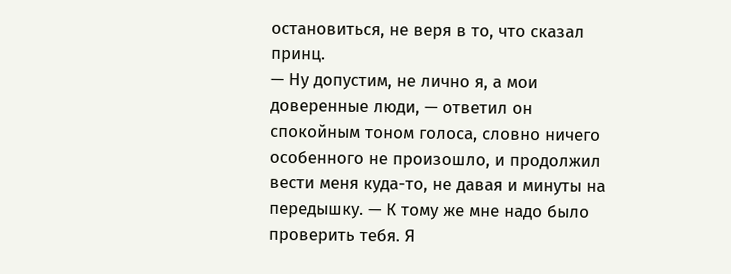остановиться, не веря в то, что сказал принц.
— Ну допустим, не лично я, а мои доверенные люди, — ответил он спокойным тоном голоса, словно ничего особенного не произошло, и продолжил вести меня куда-то, не давая и минуты на передышку. — К тому же мне надо было проверить тебя. Я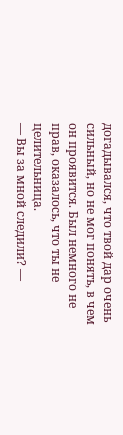догадывался, что твой дар очень сильный, но не мог понять, в чем он проявится. Был немного не прав, оказалось, что ты не целительница.
— Вы за мной следили? —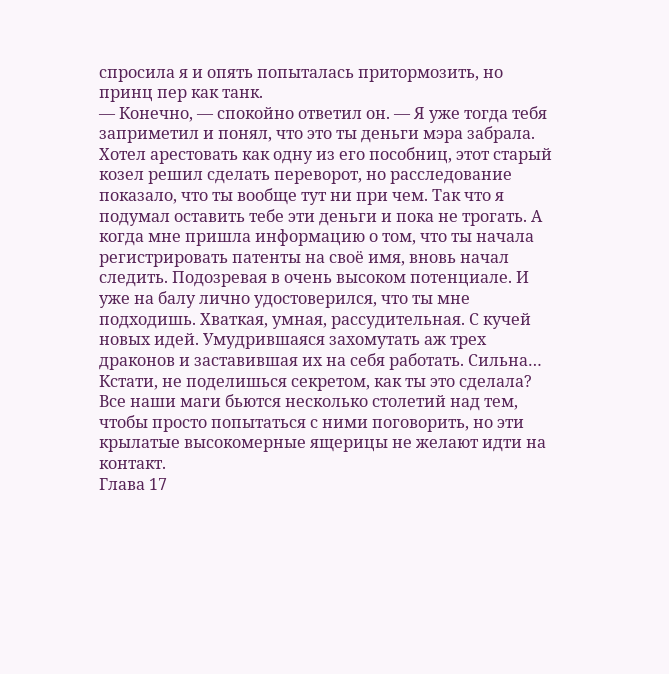спросила я и опять попыталась притормозить, но принц пер как танк.
— Конечно, — спокойно ответил он. — Я уже тогда тебя заприметил и понял, что это ты деньги мэра забрала. Хотел арестовать как одну из его пособниц, этот старый козел решил сделать переворот, но расследование показало, что ты вообще тут ни при чем. Так что я подумал оставить тебе эти деньги и пока не трогать. А когда мне пришла информацию о том, что ты начала регистрировать патенты на своё имя, вновь начал следить. Подозревая в очень высоком потенциале. И уже на балу лично удостоверился, что ты мне подходишь. Хваткая, умная, рассудительная. С кучей новых идей. Умудрившаяся захомутать аж трех драконов и заставившая их на себя работать. Сильна… Кстати, не поделишься секретом, как ты это сделала? Все наши маги бьются несколько столетий над тем, чтобы просто попытаться с ними поговорить, но эти крылатые высокомерные ящерицы не желают идти на контакт.
Глава 17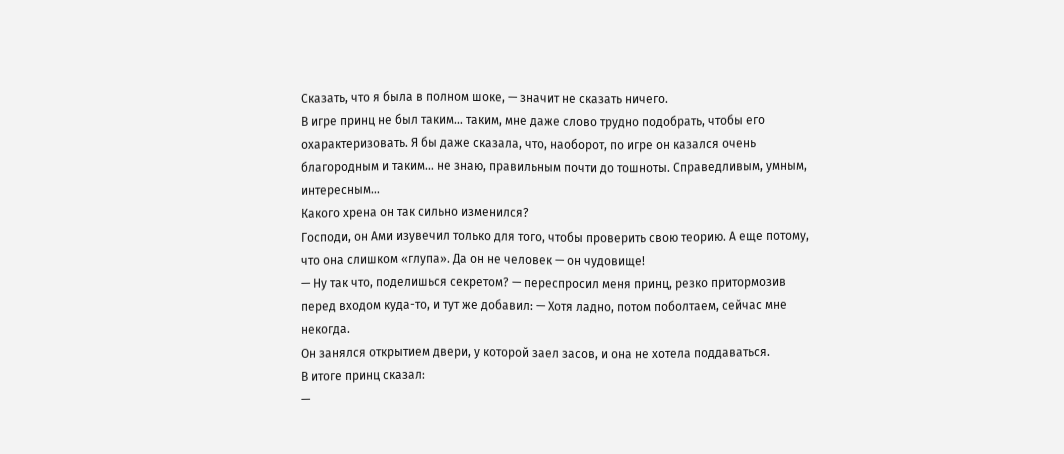Сказать, что я была в полном шоке, — значит не сказать ничего.
В игре принц не был таким… таким, мне даже слово трудно подобрать, чтобы его охарактеризовать. Я бы даже сказала, что, наоборот, по игре он казался очень благородным и таким… не знаю, правильным почти до тошноты. Справедливым, умным, интересным…
Какого хрена он так сильно изменился?
Господи, он Ами изувечил только для того, чтобы проверить свою теорию. А еще потому, что она слишком «глупа». Да он не человек — он чудовище!
— Ну так что, поделишься секретом? — переспросил меня принц, резко притормозив перед входом куда-то, и тут же добавил: — Хотя ладно, потом поболтаем, сейчас мне некогда.
Он занялся открытием двери, у которой заел засов, и она не хотела поддаваться.
В итоге принц сказал:
—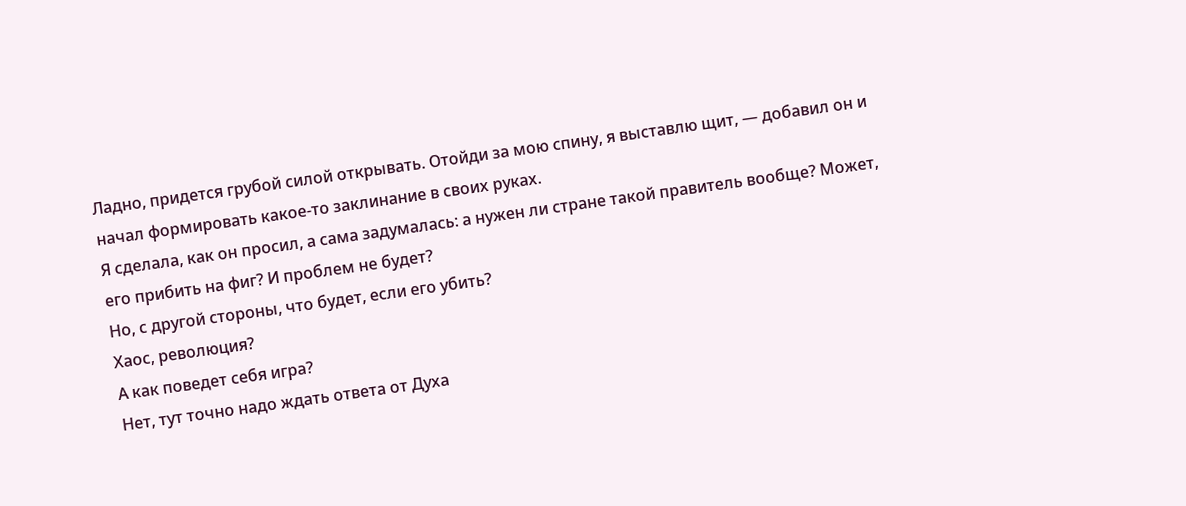Ладно, придется грубой силой открывать. Отойди за мою спину, я выставлю щит, — добавил он и начал формировать какое-то заклинание в своих руках.
Я сделала, как он просил, а сама задумалась: а нужен ли стране такой правитель вообще? Может, его прибить на фиг? И проблем не будет?
Но, с другой стороны, что будет, если его убить?
Хаос, революция?
А как поведет себя игра?
Нет, тут точно надо ждать ответа от Духа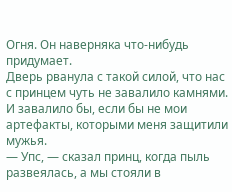Огня. Он наверняка что-нибудь придумает.
Дверь рванула с такой силой, что нас с принцем чуть не завалило камнями. И завалило бы, если бы не мои артефакты, которыми меня защитили мужья.
— Упс, — сказал принц, когда пыль развеялась, а мы стояли в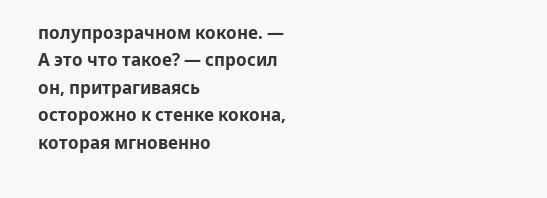полупрозрачном коконе. — А это что такое? — спросил он, притрагиваясь осторожно к стенке кокона, которая мгновенно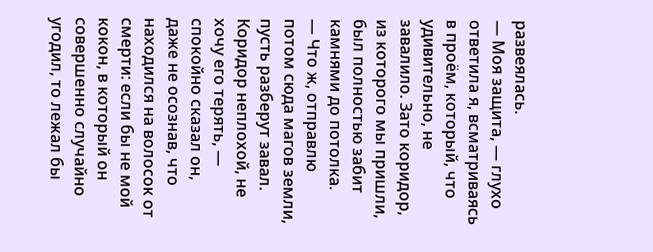развеялась.
— Моя защита, — глухо ответила я, всматриваясь в проём, который, что удивительно, не завалило. Зато коридор, из которого мы пришли, был полностью забит камнями до потолка.
— Что ж, отправлю потом сюда магов земли, пусть разберут завал. Коридор неплохой, не хочу его терять, — спокойно сказал он, даже не осознав, что находился на волосок от смерти: если бы не мой кокон, в который он совершенно случайно угодил, то лежал бы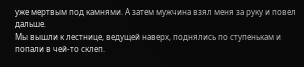уже мертвым под камнями. А затем мужчина взял меня за руку и повел дальше.
Мы вышли к лестнице, ведущей наверх, поднялись по ступенькам и попали в чей-то склеп.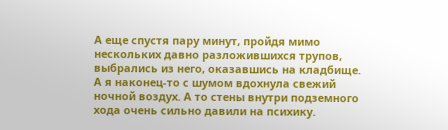А еще спустя пару минут, пройдя мимо нескольких давно разложившихся трупов, выбрались из него, оказавшись на кладбище.
А я наконец-то с шумом вдохнула свежий ночной воздух. А то стены внутри подземного хода очень сильно давили на психику.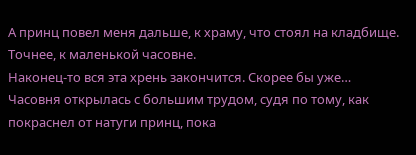А принц повел меня дальше, к храму, что стоял на кладбище. Точнее, к маленькой часовне.
Наконец-то вся эта хрень закончится. Скорее бы уже…
Часовня открылась с большим трудом, судя по тому, как покраснел от натуги принц, пока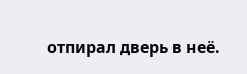отпирал дверь в неё.